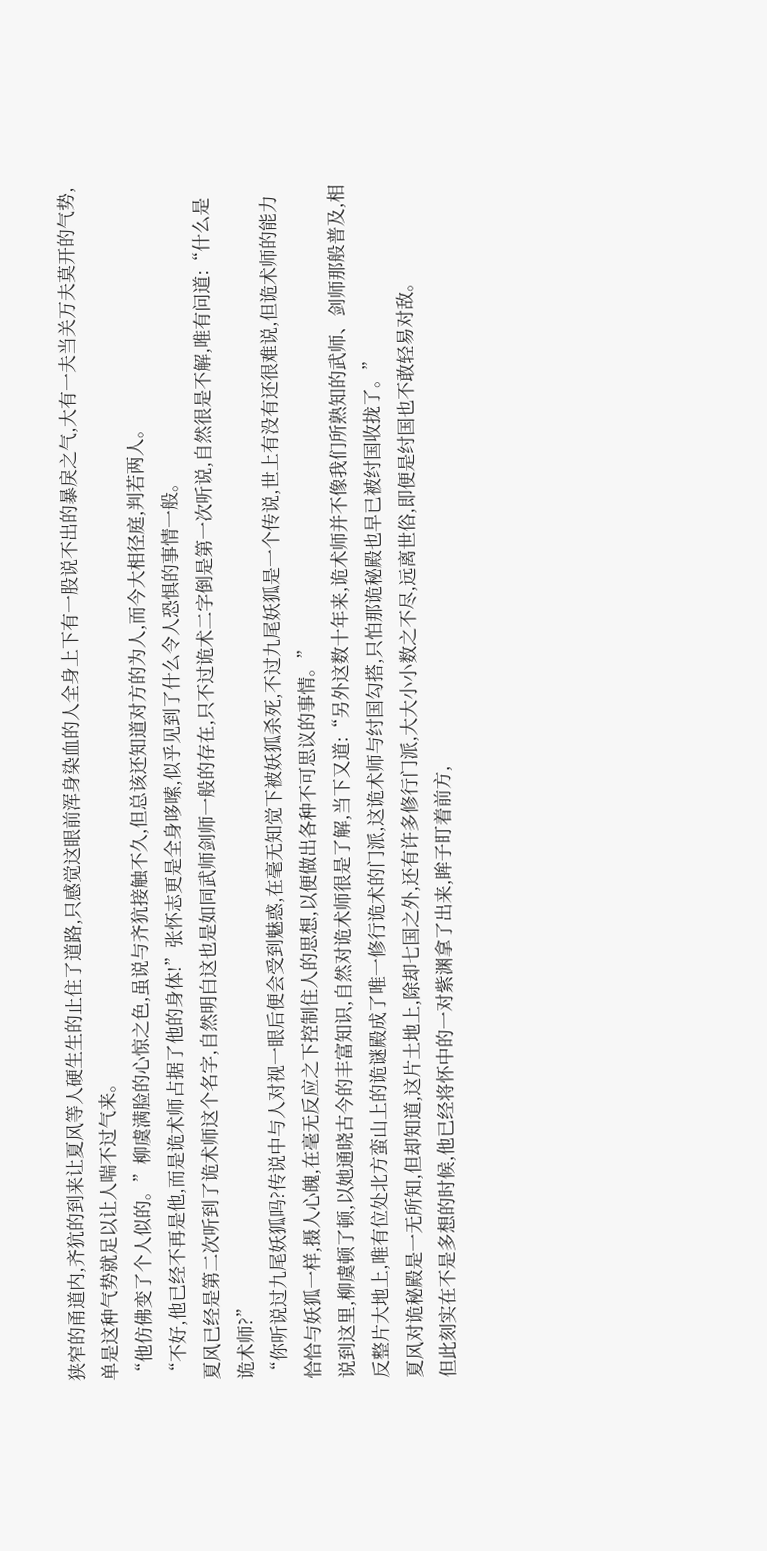狭窄的甬道内,齐犺的到来让夏风等人硬生生的止住了道路,只感觉这眼前浑身染血的人全身上下有一股说不出的暴戾之气,大有一夫当关万夫莫开的气势,单是这种气势就足以让人喘不过气来。
“他仿佛变了个人似的。”柳虞满脸的心惊之色,虽说与齐犺接触不久,但总该还知道对方的为人,而今大相径庭,判若两人。
“不好,他已经不再是他,而是诡术师占据了他的身体!”张怀志更是全身哆嗦,似乎见到了什么令人恐惧的事情一般。
夏风已经是第二次听到了诡术师这个名字,自然明白这也是如同武师剑师一般的存在,只不过诡术二字倒是第一次听说,自然很是不解,唯有问道:“什么是诡术师?”
“你听说过九尾妖狐吗?传说中与人对视一眼后便会受到魅惑,在毫无知觉下被妖狐杀死,不过九尾妖狐是一个传说,世上有没有还很难说,但诡术师的能力恰恰与妖狐一样,摄人心魄,在毫无反应之下控制住人的思想,以便做出各种不可思议的事情。”
说到这里,柳虞顿了顿,以她通晓古今的丰富知识,自然对诡术师很是了解,当下又道:“另外这数十年来,诡术师并不像我们所熟知的武师、剑师那般普及,相反整片大地上,唯有位处北方蛮山上的诡谜殿成了唯一修行诡术的门派,这诡术师与纣国勾搭,只怕那诡秘殿也早已被纣国收拢了。”
夏风对诡秘殿是一无所知,但却知道,这片土地上,除却七国之外,还有许多修行门派,大大小小数之不尽,远离世俗,即便是纣国也不敢轻易对敌。
但此刻实在不是多想的时候,他已经将怀中的一对紫渊拿了出来,眸子盯着前方,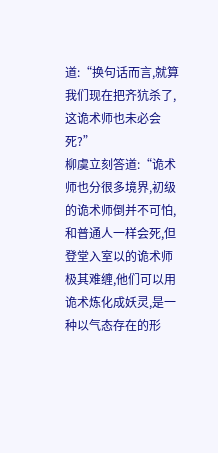道:“换句话而言,就算我们现在把齐犺杀了,这诡术师也未必会死?”
柳虞立刻答道:“诡术师也分很多境界,初级的诡术师倒并不可怕,和普通人一样会死,但登堂入室以的诡术师极其难缠,他们可以用诡术炼化成妖灵,是一种以气态存在的形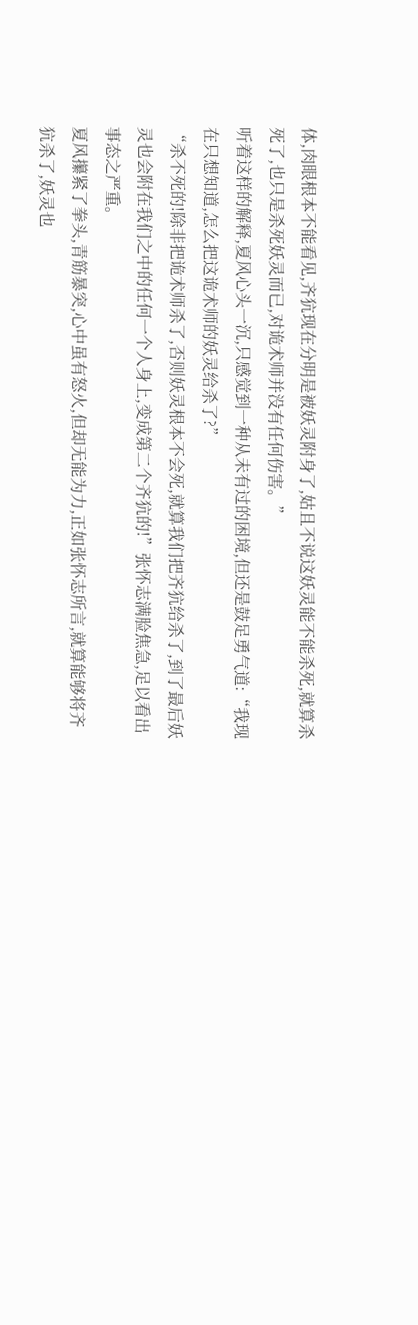体,肉眼根本不能看见,齐犺现在分明是被妖灵附身了,姑且不说这妖灵能不能杀死,就算杀死了,也只是杀死妖灵而已,对诡术师并没有任何伤害。”
听着这样的解释,夏风心头一沉,只感觉到一种从未有过的困境,但还是鼓足勇气道:“我现在只想知道,怎么把这诡术师的妖灵给杀了?”
“杀不死的!除非把诡术师杀了,否则妖灵根本不会死,就算我们把齐犺给杀了,到了最后妖灵也会附在我们之中的任何一个人身上,变成第二个齐犺的!”张怀志满脸焦急,足以看出事态之严重。
夏风攥紧了拳头,青筋暴突,心中虽有怒火,但却无能为力,正如张怀志所言,就算能够将齐犺杀了,妖灵也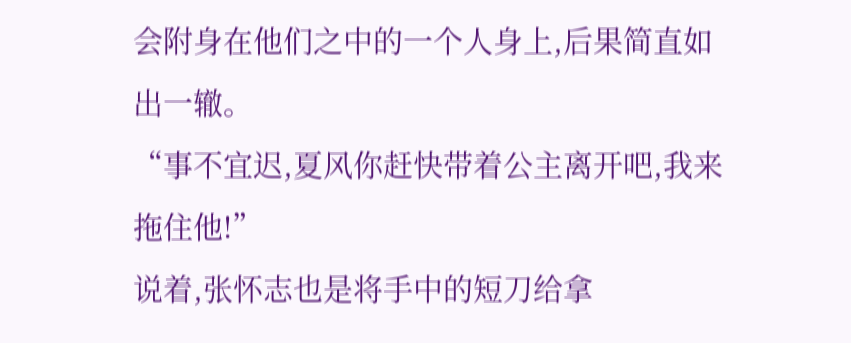会附身在他们之中的一个人身上,后果简直如出一辙。
“事不宜迟,夏风你赶快带着公主离开吧,我来拖住他!”
说着,张怀志也是将手中的短刀给拿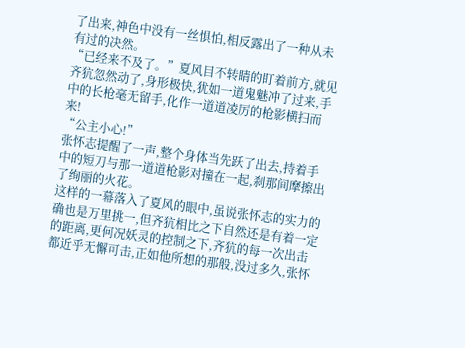了出来,神色中没有一丝惧怕,相反露出了一种从未有过的决然。
“已经来不及了。”夏风目不转睛的盯着前方,就见齐犺忽然动了,身形极快,犹如一道鬼魅冲了过来,手中的长枪毫无留手,化作一道道凌厉的枪影横扫而来!
“公主小心!”
张怀志提醒了一声,整个身体当先跃了出去,持着手中的短刀与那一道道枪影对撞在一起,刹那间摩擦出了绚丽的火花。
这样的一幕落入了夏风的眼中,虽说张怀志的实力的确也是万里挑一,但齐犺相比之下自然还是有着一定的距离,更何况妖灵的控制之下,齐犺的每一次出击都近乎无懈可击,正如他所想的那般,没过多久,张怀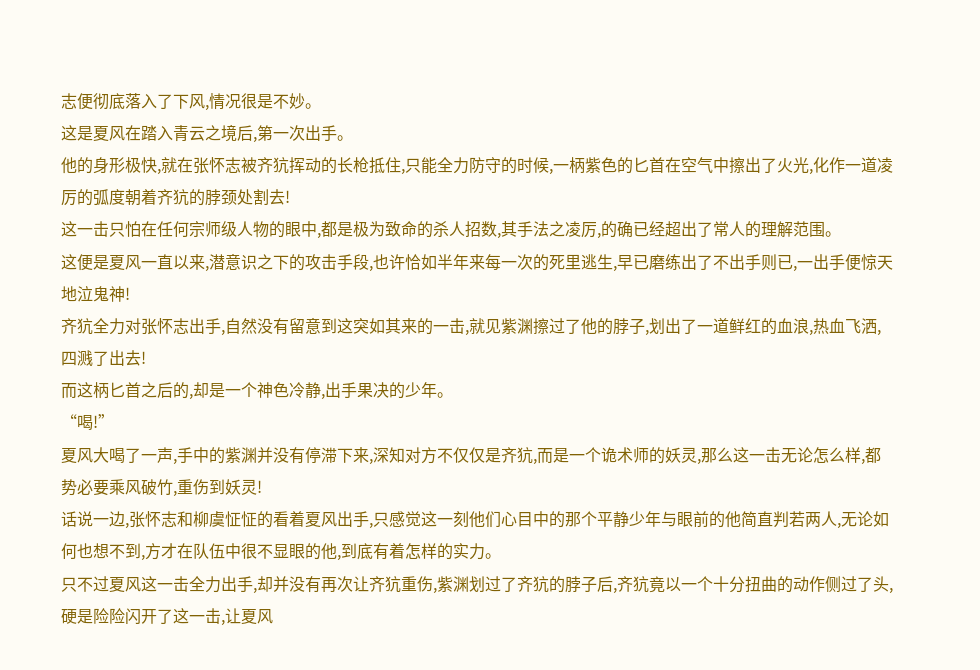志便彻底落入了下风,情况很是不妙。
这是夏风在踏入青云之境后,第一次出手。
他的身形极快,就在张怀志被齐犺挥动的长枪抵住,只能全力防守的时候,一柄紫色的匕首在空气中擦出了火光,化作一道凌厉的弧度朝着齐犺的脖颈处割去!
这一击只怕在任何宗师级人物的眼中,都是极为致命的杀人招数,其手法之凌厉,的确已经超出了常人的理解范围。
这便是夏风一直以来,潜意识之下的攻击手段,也许恰如半年来每一次的死里逃生,早已磨练出了不出手则已,一出手便惊天地泣鬼神!
齐犺全力对张怀志出手,自然没有留意到这突如其来的一击,就见紫渊擦过了他的脖子,划出了一道鲜红的血浪,热血飞洒,四溅了出去!
而这柄匕首之后的,却是一个神色冷静,出手果决的少年。
“喝!”
夏风大喝了一声,手中的紫渊并没有停滞下来,深知对方不仅仅是齐犺,而是一个诡术师的妖灵,那么这一击无论怎么样,都势必要乘风破竹,重伤到妖灵!
话说一边,张怀志和柳虞怔怔的看着夏风出手,只感觉这一刻他们心目中的那个平静少年与眼前的他简直判若两人,无论如何也想不到,方才在队伍中很不显眼的他,到底有着怎样的实力。
只不过夏风这一击全力出手,却并没有再次让齐犺重伤,紫渊划过了齐犺的脖子后,齐犺竟以一个十分扭曲的动作侧过了头,硬是险险闪开了这一击,让夏风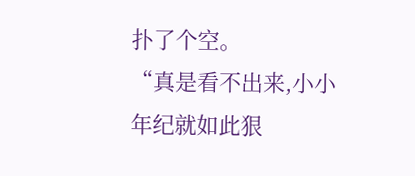扑了个空。
“真是看不出来,小小年纪就如此狠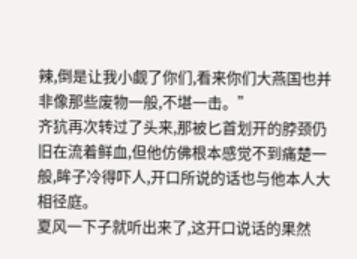辣,倒是让我小觑了你们,看来你们大燕国也并非像那些废物一般,不堪一击。”
齐犺再次转过了头来,那被匕首划开的脖颈仍旧在流着鲜血,但他仿佛根本感觉不到痛楚一般,眸子冷得吓人,开口所说的话也与他本人大相径庭。
夏风一下子就听出来了,这开口说话的果然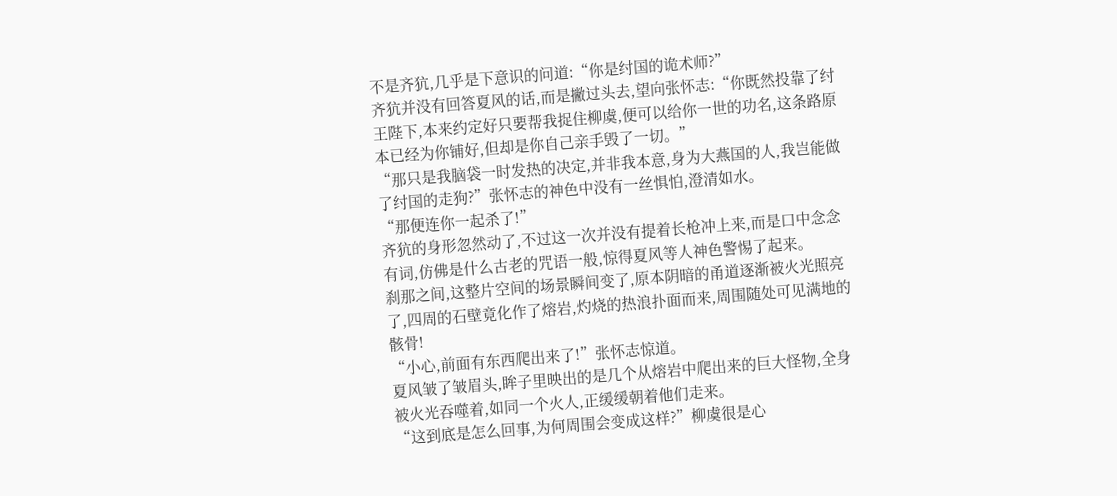不是齐犺,几乎是下意识的问道:“你是纣国的诡术师?”
齐犺并没有回答夏风的话,而是撇过头去,望向张怀志:“你既然投靠了纣王陛下,本来约定好只要帮我捉住柳虞,便可以给你一世的功名,这条路原本已经为你铺好,但却是你自己亲手毁了一切。”
“那只是我脑袋一时发热的决定,并非我本意,身为大燕国的人,我岂能做了纣国的走狗?”张怀志的神色中没有一丝惧怕,澄清如水。
“那便连你一起杀了!”
齐犺的身形忽然动了,不过这一次并没有提着长枪冲上来,而是口中念念有词,仿佛是什么古老的咒语一般,惊得夏风等人神色警惕了起来。
刹那之间,这整片空间的场景瞬间变了,原本阴暗的甬道逐渐被火光照亮了,四周的石壁竟化作了熔岩,灼烧的热浪扑面而来,周围随处可见满地的骸骨!
“小心,前面有东西爬出来了!”张怀志惊道。
夏风皱了皱眉头,眸子里映出的是几个从熔岩中爬出来的巨大怪物,全身被火光吞噬着,如同一个火人,正缓缓朝着他们走来。
“这到底是怎么回事,为何周围会变成这样?”柳虞很是心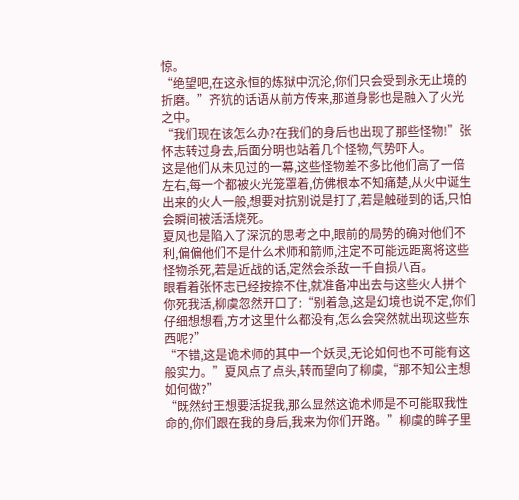惊。
“绝望吧,在这永恒的炼狱中沉沦,你们只会受到永无止境的折磨。”齐犺的话语从前方传来,那道身影也是融入了火光之中。
“我们现在该怎么办?在我们的身后也出现了那些怪物!”张怀志转过身去,后面分明也站着几个怪物,气势吓人。
这是他们从未见过的一幕,这些怪物差不多比他们高了一倍左右,每一个都被火光笼罩着,仿佛根本不知痛楚,从火中诞生出来的火人一般,想要对抗别说是打了,若是触碰到的话,只怕会瞬间被活活烧死。
夏风也是陷入了深沉的思考之中,眼前的局势的确对他们不利,偏偏他们不是什么术师和箭师,注定不可能远距离将这些怪物杀死,若是近战的话,定然会杀敌一千自损八百。
眼看着张怀志已经按捺不住,就准备冲出去与这些火人拼个你死我活,柳虞忽然开口了:“别着急,这是幻境也说不定,你们仔细想想看,方才这里什么都没有,怎么会突然就出现这些东西呢?”
“不错,这是诡术师的其中一个妖灵,无论如何也不可能有这般实力。”夏风点了点头,转而望向了柳虞,“那不知公主想如何做?”
“既然纣王想要活捉我,那么显然这诡术师是不可能取我性命的,你们跟在我的身后,我来为你们开路。”柳虞的眸子里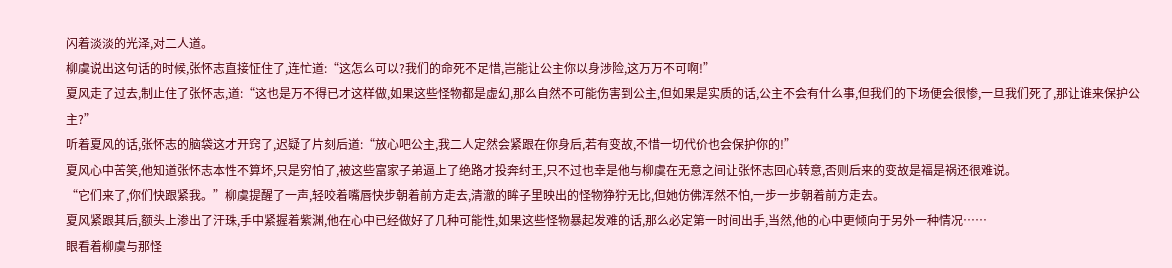闪着淡淡的光泽,对二人道。
柳虞说出这句话的时候,张怀志直接怔住了,连忙道:“这怎么可以?我们的命死不足惜,岂能让公主你以身涉险,这万万不可啊!”
夏风走了过去,制止住了张怀志,道:“这也是万不得已才这样做,如果这些怪物都是虚幻,那么自然不可能伤害到公主,但如果是实质的话,公主不会有什么事,但我们的下场便会很惨,一旦我们死了,那让谁来保护公主?”
听着夏风的话,张怀志的脑袋这才开窍了,迟疑了片刻后道:“放心吧公主,我二人定然会紧跟在你身后,若有变故,不惜一切代价也会保护你的!”
夏风心中苦笑,他知道张怀志本性不算坏,只是穷怕了,被这些富家子弟逼上了绝路才投奔纣王,只不过也幸是他与柳虞在无意之间让张怀志回心转意,否则后来的变故是福是祸还很难说。
“它们来了,你们快跟紧我。”柳虞提醒了一声,轻咬着嘴唇快步朝着前方走去,清澈的眸子里映出的怪物狰狞无比,但她仿佛浑然不怕,一步一步朝着前方走去。
夏风紧跟其后,额头上渗出了汗珠,手中紧握着紫渊,他在心中已经做好了几种可能性,如果这些怪物暴起发难的话,那么必定第一时间出手,当然,他的心中更倾向于另外一种情况……
眼看着柳虞与那怪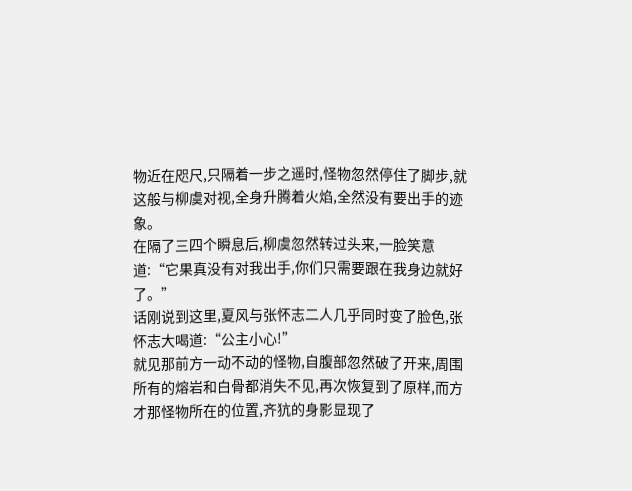物近在咫尺,只隔着一步之遥时,怪物忽然停住了脚步,就这般与柳虞对视,全身升腾着火焰,全然没有要出手的迹象。
在隔了三四个瞬息后,柳虞忽然转过头来,一脸笑意道:“它果真没有对我出手,你们只需要跟在我身边就好了。”
话刚说到这里,夏风与张怀志二人几乎同时变了脸色,张怀志大喝道:“公主小心!”
就见那前方一动不动的怪物,自腹部忽然破了开来,周围所有的熔岩和白骨都消失不见,再次恢复到了原样,而方才那怪物所在的位置,齐犺的身影显现了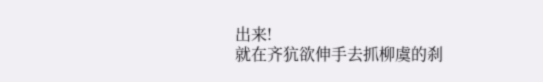出来!
就在齐犺欲伸手去抓柳虞的刹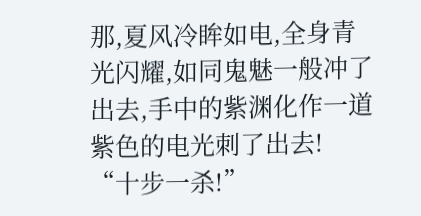那,夏风冷眸如电,全身青光闪耀,如同鬼魅一般冲了出去,手中的紫渊化作一道紫色的电光刺了出去!
“十步一杀!”